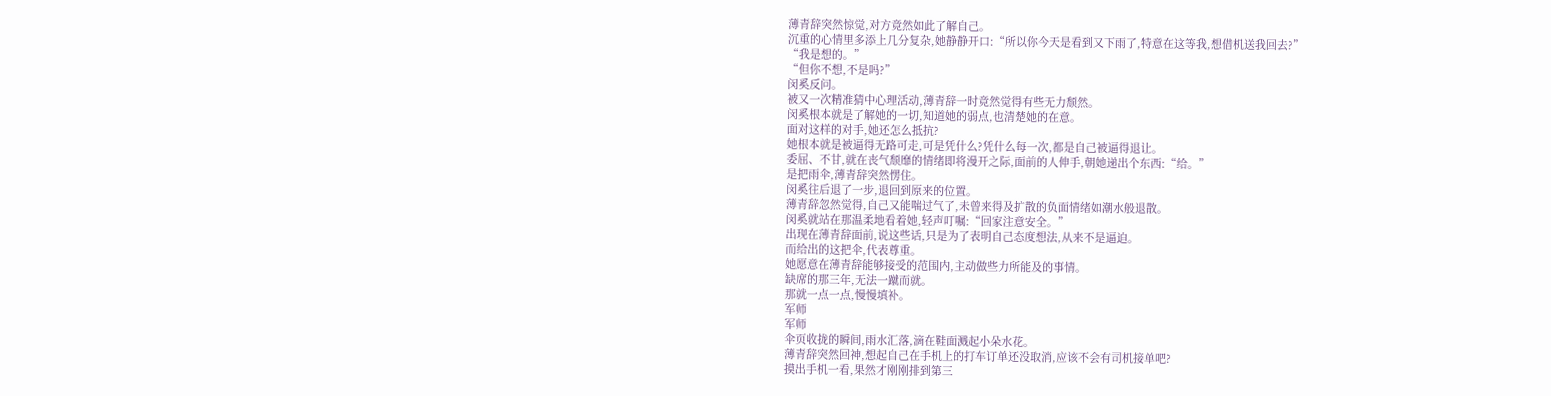薄青辞突然惊觉,对方竟然如此了解自己。
沉重的心情里多添上几分复杂,她静静开口:“所以你今天是看到又下雨了,特意在这等我,想借机送我回去?”
“我是想的。”
“但你不想,不是吗?”
闵奚反问。
被又一次精准猜中心理活动,薄青辞一时竟然觉得有些无力颓然。
闵奚根本就是了解她的一切,知道她的弱点,也清楚她的在意。
面对这样的对手,她还怎么抵抗?
她根本就是被逼得无路可走,可是凭什么?凭什么每一次,都是自己被逼得退让。
委屈、不甘,就在丧气颓靡的情绪即将漫开之际,面前的人伸手,朝她递出个东西:“给。”
是把雨伞,薄青辞突然愣住。
闵奚往后退了一步,退回到原来的位置。
薄青辞忽然觉得,自己又能喘过气了,未曾来得及扩散的负面情绪如潮水般退散。
闵奚就站在那温柔地看着她,轻声叮嘱:“回家注意安全。”
出现在薄青辞面前,说这些话,只是为了表明自己态度想法,从来不是逼迫。
而给出的这把伞,代表尊重。
她愿意在薄青辞能够接受的范围内,主动做些力所能及的事情。
缺席的那三年,无法一蹴而就。
那就一点一点,慢慢填补。
军师
军师
伞页收拢的瞬间,雨水汇落,滴在鞋面溅起小朵水花。
薄青辞突然回神,想起自己在手机上的打车订单还没取消,应该不会有司机接单吧?
摸出手机一看,果然才刚刚排到第三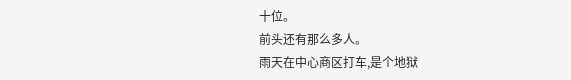十位。
前头还有那么多人。
雨天在中心商区打车,是个地狱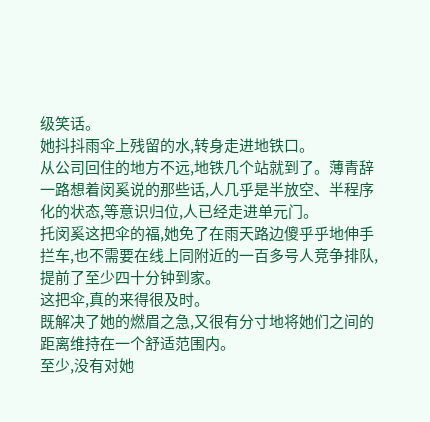级笑话。
她抖抖雨伞上残留的水,转身走进地铁口。
从公司回住的地方不远,地铁几个站就到了。薄青辞一路想着闵奚说的那些话,人几乎是半放空、半程序化的状态,等意识归位,人已经走进单元门。
托闵奚这把伞的福,她免了在雨天路边傻乎乎地伸手拦车,也不需要在线上同附近的一百多号人竞争排队,提前了至少四十分钟到家。
这把伞,真的来得很及时。
既解决了她的燃眉之急,又很有分寸地将她们之间的距离维持在一个舒适范围内。
至少,没有对她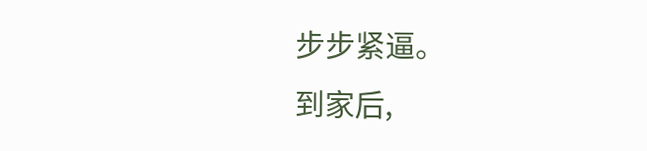步步紧逼。
到家后,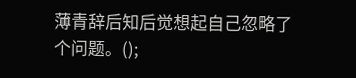薄青辞后知后觉想起自己忽略了个问题。();